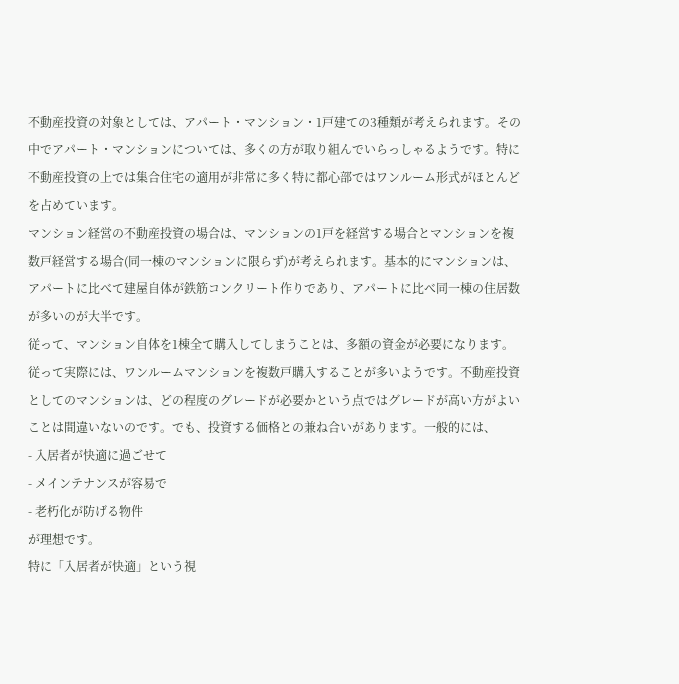不動産投資の対象としては、アパート・マンション・1戸建ての3種類が考えられます。その中でアパート・マンションについては、多くの方が取り組んでいらっしゃるようです。特に不動産投資の上では集合住宅の適用が非常に多く特に都心部ではワンルーム形式がほとんどを占めています。
マンション経営の不動産投資の場合は、マンションの1戸を経営する場合とマンションを複数戸経営する場合(同一棟のマンションに限らず)が考えられます。基本的にマンションは、アパートに比べて建屋自体が鉄筋コンクリート作りであり、アパートに比べ同一棟の住居数が多いのが大半です。
従って、マンション自体を1棟全て購入してしまうことは、多額の資金が必要になります。従って実際には、ワンルームマンションを複数戸購入することが多いようです。不動産投資としてのマンションは、どの程度のグレードが必要かという点ではグレードが高い方がよいことは間違いないのです。でも、投資する価格との兼ね合いがあります。一般的には、
- 入居者が快適に過ごせて
- メインテナンスが容易で
- 老朽化が防げる物件
が理想です。
特に「入居者が快適」という視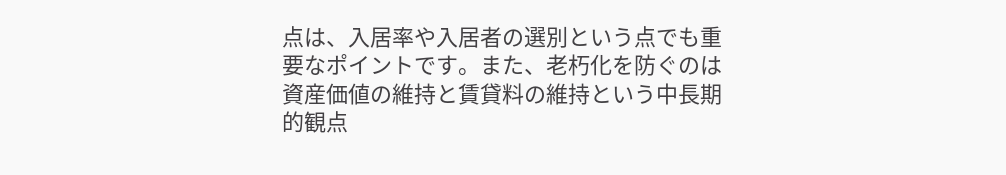点は、入居率や入居者の選別という点でも重要なポイントです。また、老朽化を防ぐのは資産価値の維持と賃貸料の維持という中長期的観点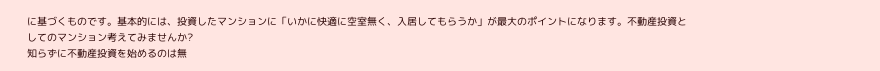に基づくものです。基本的には、投資したマンションに「いかに快適に空室無く、入居してもらうか」が最大のポイントになります。不動産投資としてのマンション考えてみませんか?
知らずに不動産投資を始めるのは無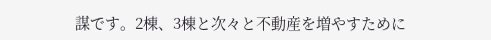謀です。2棟、3棟と次々と不動産を増やすために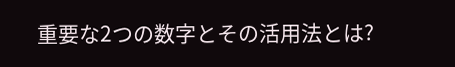重要な2つの数字とその活用法とは?